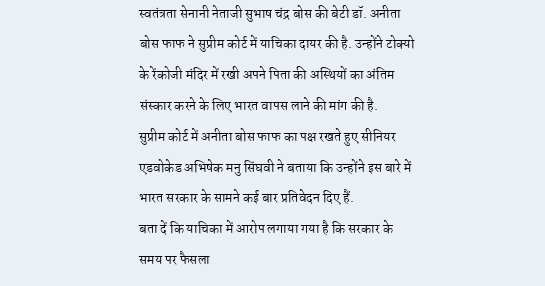स्वतंत्रता सेनानी नेताजी सुभाष चंद्र बोस की बेटी डॉ. अनीता बोस फाफ ने सुप्रीम कोर्ट में याचिका दायर की है. उन्होंने टोक्यो के रेंकोजी मंदिर में रखी अपने पिता की अस्थियों का अंतिम संस्कार करने के लिए भारत वापस लाने की मांग की है.
सुप्रीम कोर्ट में अनीता बोस फाफ का पक्ष रखते हुए सीनियर एडवोकेड अभिषेक मनु सिंघवी ने बताया कि उन्होंने इस बारे में भारत सरकार के सामने कई बार प्रतिवेदन दिए हैं.
बता दें कि याचिका में आरोप लगाया गया है कि सरकार के समय पर फैसला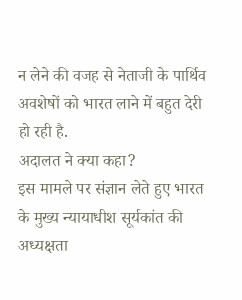न लेने की वजह से नेताजी के पार्थिव अवशेषों को भारत लाने में बहुत देरी हो रही है.
अदालत ने क्या कहा?
इस मामले पर संज्ञान लेते हुए भारत के मुख्य न्यायाधीश सूर्यकांत की अध्यक्षता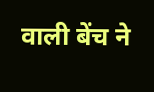वाली बेंच ने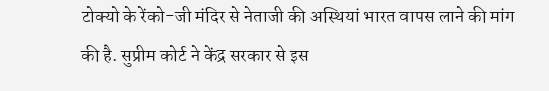टोक्यो के रेंको-जी मंदिर से नेताजी की अस्थियां भारत वापस लाने की मांग की है. सुप्रीम कोर्ट ने केंद्र सरकार से इस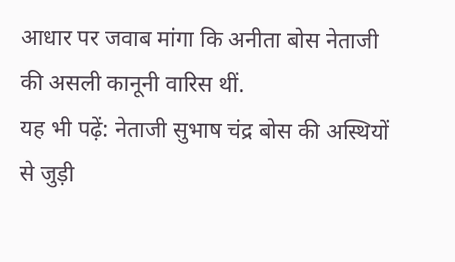आधार पर जवाब मांगा कि अनीता बोस नेताजी की असली कानूनी वारिस थीं.
यह भी पढ़ें: नेताजी सुभाष चंद्र बोस की अस्थियों से जुड़ी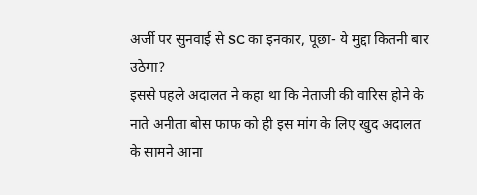अर्जी पर सुनवाई से SC का इनकार, पूछा- ये मुद्दा कितनी बार उठेगा?
इससे पहले अदालत ने कहा था कि नेताजी की वारिस होने के नाते अनीता बोस फाफ को ही इस मांग के लिए खुद अदालत के सामने आना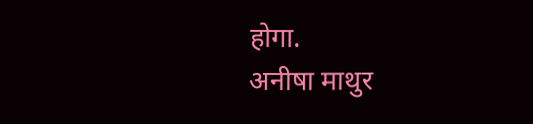होगा.
अनीषा माथुर